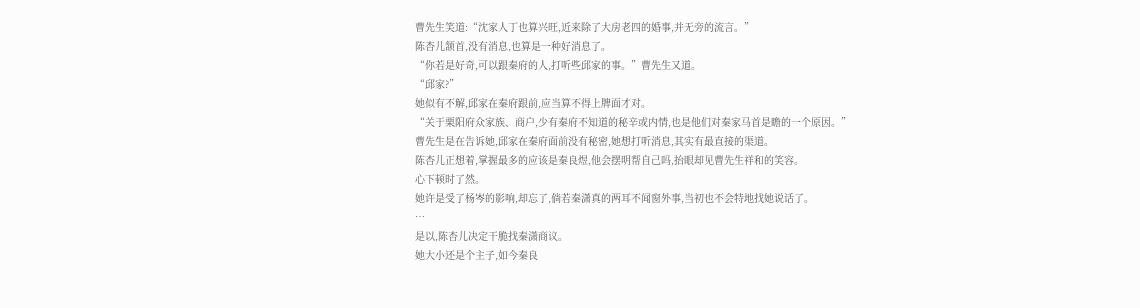曹先生笑道:“沈家人丁也算兴旺,近来除了大房老四的婚事,并无旁的流言。”
陈杏儿颔首,没有消息,也算是一种好消息了。
“你若是好奇,可以跟秦府的人,打听些邱家的事。”曹先生又道。
“邱家?”
她似有不解,邱家在秦府跟前,应当算不得上牌面才对。
“关于栗阳府众家族、商户,少有秦府不知道的秘辛或内情,也是他们对秦家马首是瞻的一个原因。”
曹先生是在告诉她,邱家在秦府面前没有秘密,她想打听消息,其实有最直接的渠道。
陈杏儿正想着,掌握最多的应该是秦良煜,他会摆明帮自己吗,抬眼却见曹先生祥和的笑容。
心下顿时了然。
她许是受了杨岑的影响,却忘了,倘若秦潇真的两耳不闻窗外事,当初也不会特地找她说话了。
…
是以,陈杏儿决定干脆找秦潇商议。
她大小还是个主子,如今秦良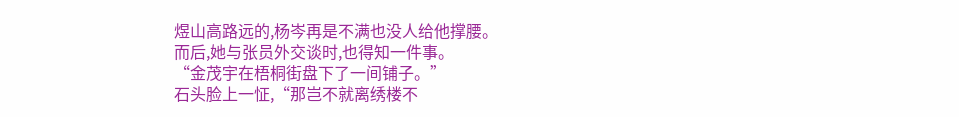煜山高路远的,杨岑再是不满也没人给他撑腰。
而后,她与张员外交谈时,也得知一件事。
“金茂宇在梧桐街盘下了一间铺子。”
石头脸上一怔,“那岂不就离绣楼不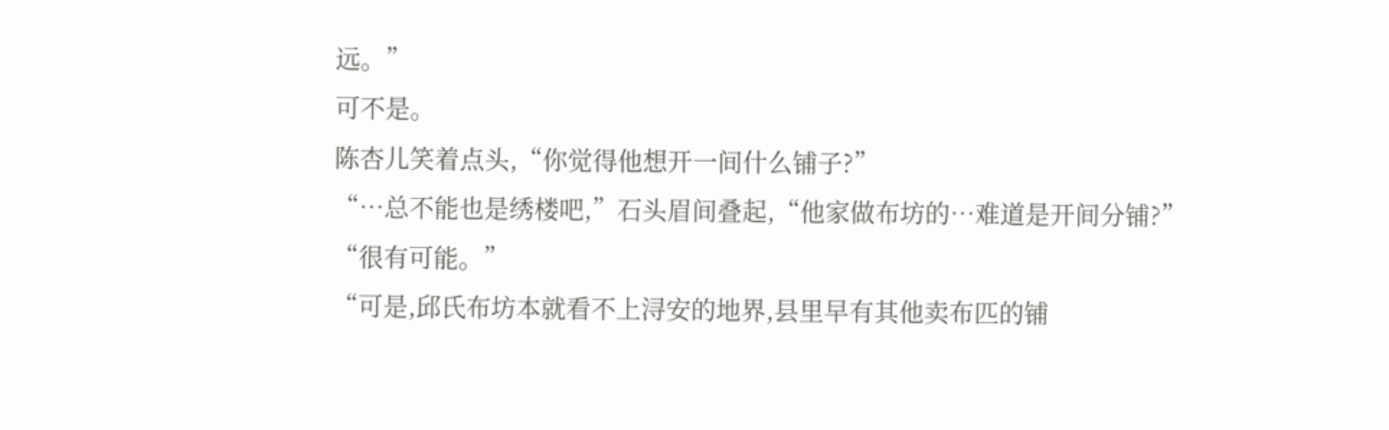远。”
可不是。
陈杏儿笑着点头,“你觉得他想开一间什么铺子?”
“…总不能也是绣楼吧,”石头眉间叠起,“他家做布坊的…难道是开间分铺?”
“很有可能。”
“可是,邱氏布坊本就看不上浔安的地界,县里早有其他卖布匹的铺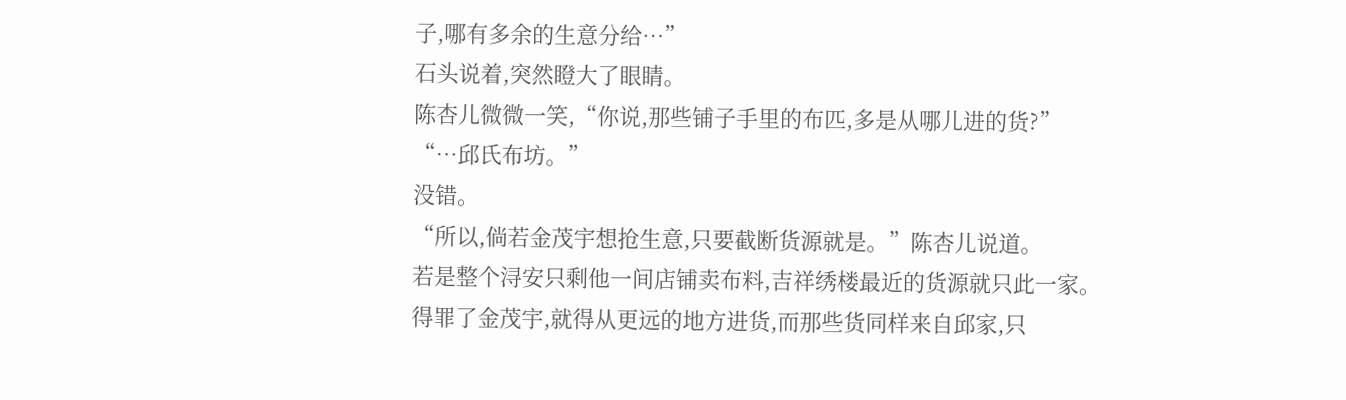子,哪有多余的生意分给…”
石头说着,突然瞪大了眼睛。
陈杏儿微微一笑,“你说,那些铺子手里的布匹,多是从哪儿进的货?”
“…邱氏布坊。”
没错。
“所以,倘若金茂宇想抢生意,只要截断货源就是。”陈杏儿说道。
若是整个浔安只剩他一间店铺卖布料,吉祥绣楼最近的货源就只此一家。
得罪了金茂宇,就得从更远的地方进货,而那些货同样来自邱家,只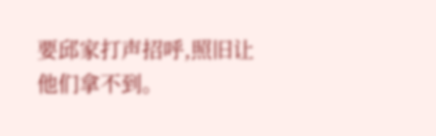要邱家打声招呼,照旧让他们拿不到。